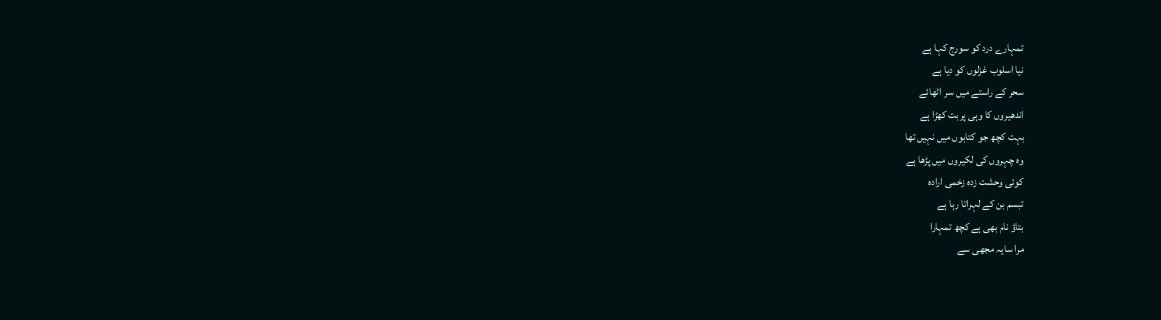تمہارے درد کو سورج کہا ہے
نیا اسلوب غزلوں کو دیا ہے
سحر کے راستے میں سر اٹھائے
اندھیروں کا وہی پربت کھڑا ہے
بہت کچھ جو کتابوں میں نہیں تھا
وہ چہروں کی لکیروں میں پڑھا ہے
کوئی وحشت زدہ زخمی ارادہ
تبسم بن کے لہراتا رہا ہے
بتاؤ نام بھی ہے کچھ تمہارا
مرا سایہ مجھی سے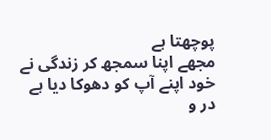پوچھتا ہے
مجھے اپنا سمجھ کر زندگی نے
خود اپنے آپ کو دھوکا دیا ہے
در و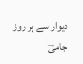دیوار سے ہر روز جامیؔ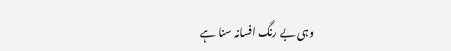وہی بے رنگ افسانہ سنا ہے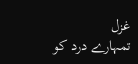غزل
تمہارے درد کو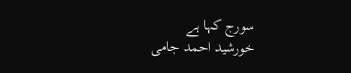سورج کہا ہے
خورشید احمد جامی